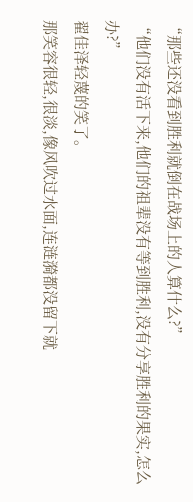“那些还没看到胜利就倒在战场上的人算什么?”
“他们没有活下来,他们的祖辈没有等到胜利,没有分享胜利的果实,怎么办?”
翟佳泽轻蔑的笑了。
那笑容很轻,很淡,像风吹过水面,连涟漪都没留下就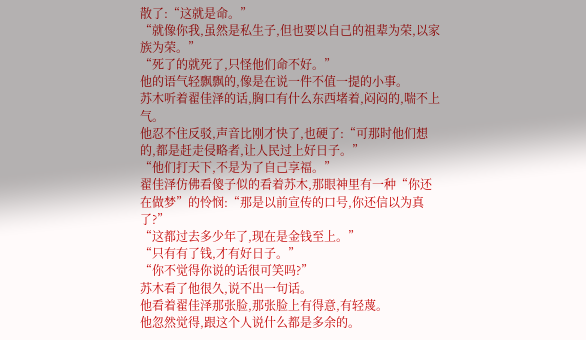散了:“这就是命。”
“就像你我,虽然是私生子,但也要以自己的祖辈为荣,以家族为荣。”
“死了的就死了,只怪他们命不好。”
他的语气轻飘飘的,像是在说一件不值一提的小事。
苏木听着翟佳泽的话,胸口有什么东西堵着,闷闷的,喘不上气。
他忍不住反驳,声音比刚才快了,也硬了:“可那时他们想的,都是赶走侵略者,让人民过上好日子。”
“他们打天下,不是为了自己享福。”
翟佳泽仿佛看傻子似的看着苏木,那眼神里有一种“你还在做梦”的怜悯:“那是以前宣传的口号,你还信以为真了?”
“这都过去多少年了,现在是金钱至上。”
“只有有了钱,才有好日子。”
“你不觉得你说的话很可笑吗?”
苏木看了他很久,说不出一句话。
他看着翟佳泽那张脸,那张脸上有得意,有轻蔑。
他忽然觉得,跟这个人说什么都是多余的。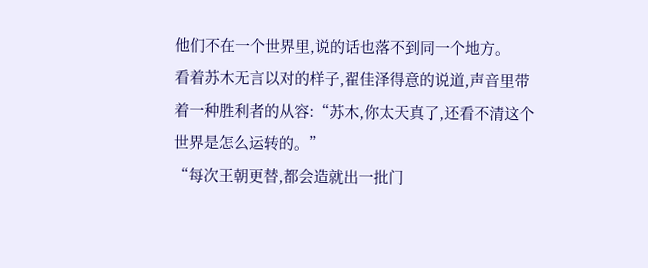他们不在一个世界里,说的话也落不到同一个地方。
看着苏木无言以对的样子,翟佳泽得意的说道,声音里带着一种胜利者的从容:“苏木,你太天真了,还看不清这个世界是怎么运转的。”
“每次王朝更替,都会造就出一批门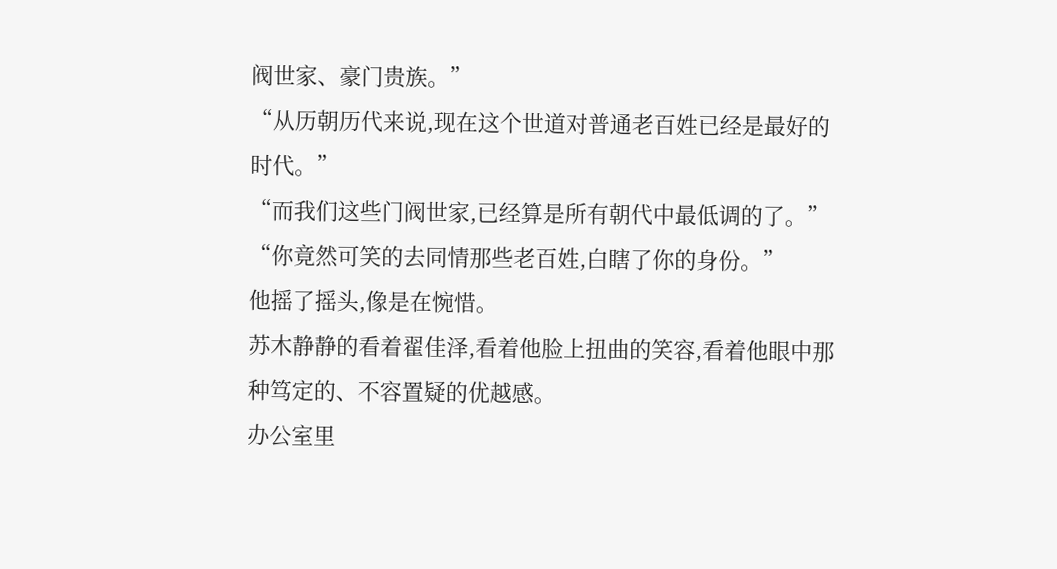阀世家、豪门贵族。”
“从历朝历代来说,现在这个世道对普通老百姓已经是最好的时代。”
“而我们这些门阀世家,已经算是所有朝代中最低调的了。”
“你竟然可笑的去同情那些老百姓,白瞎了你的身份。”
他摇了摇头,像是在惋惜。
苏木静静的看着翟佳泽,看着他脸上扭曲的笑容,看着他眼中那种笃定的、不容置疑的优越感。
办公室里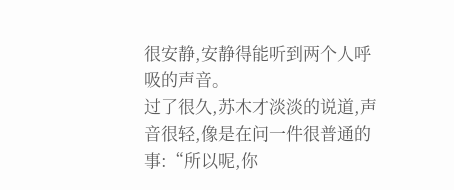很安静,安静得能听到两个人呼吸的声音。
过了很久,苏木才淡淡的说道,声音很轻,像是在问一件很普通的事:“所以呢,你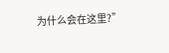为什么会在这里?”